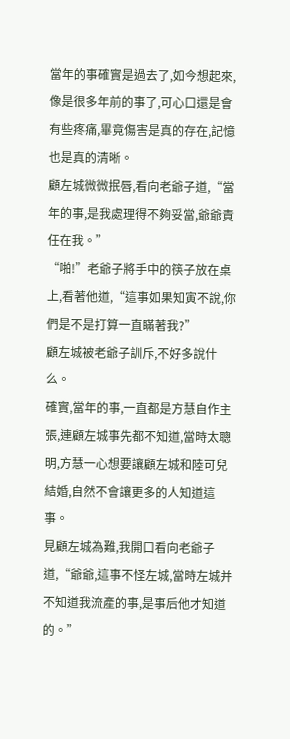當年的事確實是過去了,如今想起來,像是很多年前的事了,可心口還是會有些疼痛,畢竟傷害是真的存在,記憶也是真的清晰。
顧左城微微抿唇,看向老爺子道,“當年的事,是我處理得不夠妥當,爺爺責任在我。”
“啪!”老爺子將手中的筷子放在桌上,看著他道,“這事如果知寅不說,你們是不是打算一直瞞著我?”
顧左城被老爺子訓斥,不好多說什么。
確實,當年的事,一直都是方慧自作主張,連顧左城事先都不知道,當時太聰明,方慧一心想要讓顧左城和陸可兒結婚,自然不會讓更多的人知道這事。
見顧左城為難,我開口看向老爺子道,“爺爺,這事不怪左城,當時左城并不知道我流產的事,是事后他才知道的。”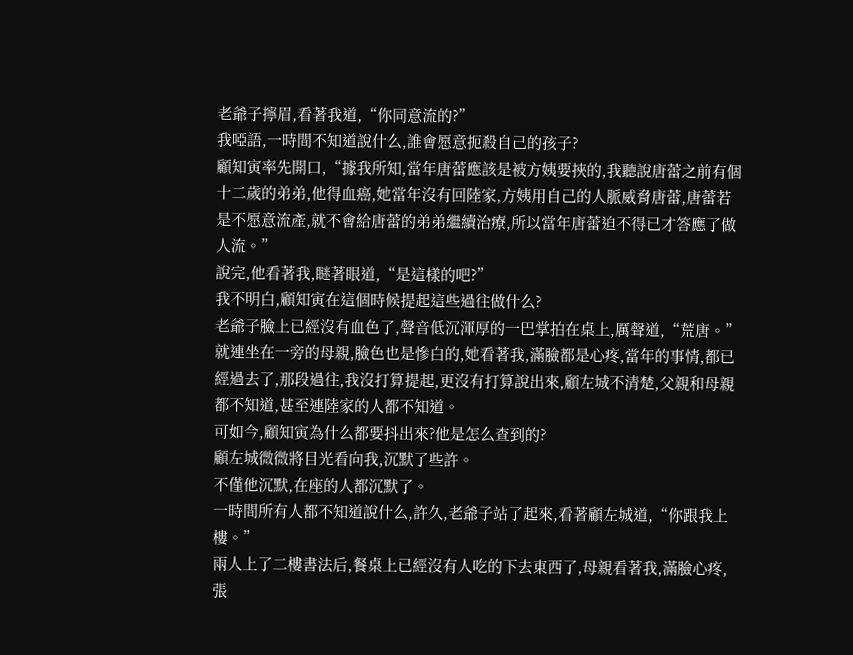老爺子擰眉,看著我道,“你同意流的?”
我啞語,一時間不知道說什么,誰會愿意扼殺自己的孩子?
顧知寅率先開口,“據我所知,當年唐蕾應該是被方姨要挾的,我聽說唐蕾之前有個十二歲的弟弟,他得血癌,她當年沒有回陸家,方姨用自己的人脈威脅唐蕾,唐蕾若是不愿意流產,就不會給唐蕾的弟弟繼續治療,所以當年唐蕾迫不得已才答應了做人流。”
說完,他看著我,瞇著眼道,“是這樣的吧?”
我不明白,顧知寅在這個時候提起這些過往做什么?
老爺子臉上已經沒有血色了,聲音低沉渾厚的一巴掌拍在桌上,厲聲道,“荒唐。”
就連坐在一旁的母親,臉色也是慘白的,她看著我,滿臉都是心疼,當年的事情,都已經過去了,那段過往,我沒打算提起,更沒有打算說出來,顧左城不清楚,父親和母親都不知道,甚至連陸家的人都不知道。
可如今,顧知寅為什么都要抖出來?他是怎么查到的?
顧左城微微將目光看向我,沉默了些許。
不僅他沉默,在座的人都沉默了。
一時間所有人都不知道說什么,許久,老爺子站了起來,看著顧左城道,“你跟我上樓。”
兩人上了二樓書法后,餐桌上已經沒有人吃的下去東西了,母親看著我,滿臉心疼,張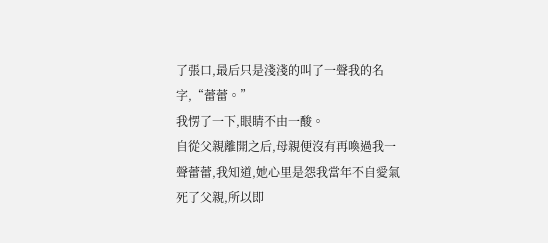了張口,最后只是淺淺的叫了一聲我的名字,“蕾蕾。”
我愣了一下,眼睛不由一酸。
自從父親離開之后,母親便沒有再喚過我一聲蕾蕾,我知道,她心里是怨我當年不自愛氣死了父親,所以即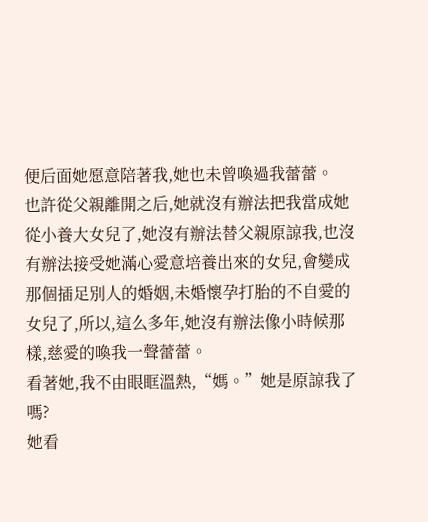便后面她愿意陪著我,她也未曾喚過我蕾蕾。
也許從父親離開之后,她就沒有辦法把我當成她從小養大女兒了,她沒有辦法替父親原諒我,也沒有辦法接受她滿心愛意培養出來的女兒,會變成那個插足別人的婚姻,未婚懷孕打胎的不自愛的女兒了,所以,這么多年,她沒有辦法像小時候那樣,慈愛的喚我一聲蕾蕾。
看著她,我不由眼眶溫熱,“媽。”她是原諒我了嗎?
她看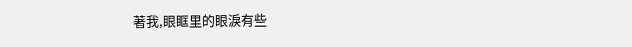著我,眼眶里的眼淚有些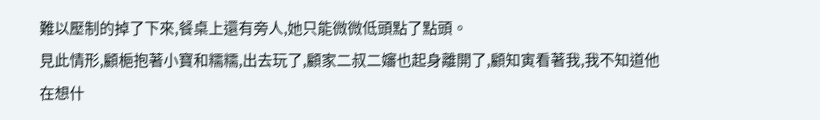難以壓制的掉了下來,餐桌上還有旁人,她只能微微低頭點了點頭。
見此情形,顧梔抱著小寶和糯糯,出去玩了,顧家二叔二嬸也起身離開了,顧知寅看著我,我不知道他在想什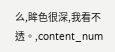么,眸色很深,我看不透。,content_num